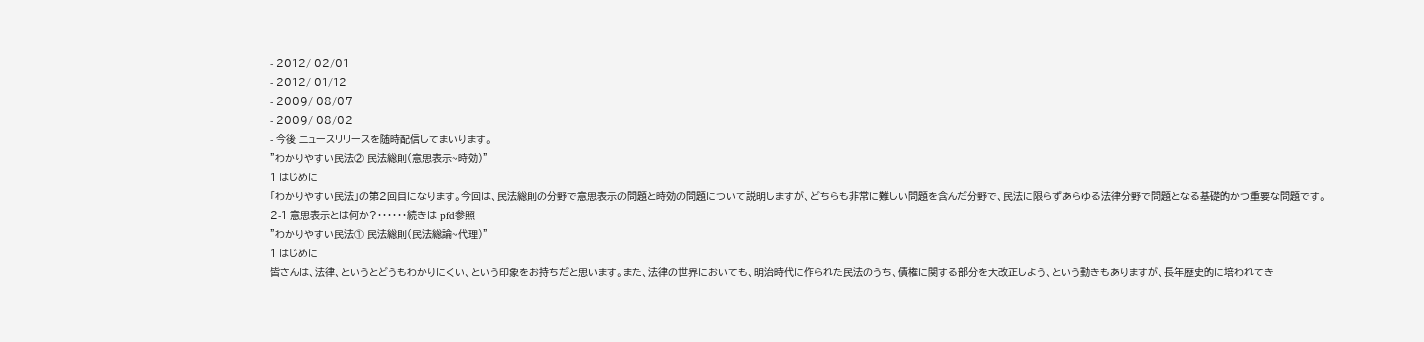- 2012/ 02/01
- 2012/ 01/12
- 2009/ 08/07
- 2009/ 08/02
- 今後 ニュースリリースを随時配信してまいります。
”わかりやすい民法② 民法総則(意思表示~時効)”
1 はじめに
「わかりやすい民法」の第2回目になります。今回は、民法総則の分野で意思表示の問題と時効の問題について説明しますが、どちらも非常に難しい問題を含んだ分野で、民法に限らずあらゆる法律分野で問題となる基礎的かつ重要な問題です。
2-1 意思表示とは何か?・・・・・・続きは pfd参照
”わかりやすい民法① 民法総則(民法総論~代理)”
1 はじめに
皆さんは、法律、というとどうもわかりにくい、という印象をお持ちだと思います。また、法律の世界においても、明治時代に作られた民法のうち、債権に関する部分を大改正しよう、という動きもありますが、長年歴史的に培われてき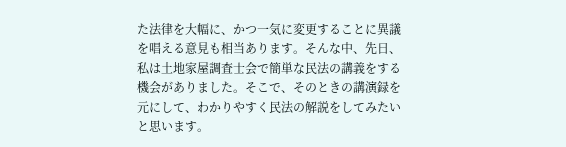た法律を大幅に、かつ一気に変更することに異議を唱える意見も相当あります。そんな中、先日、私は土地家屋調査士会で簡単な民法の講義をする機会がありました。そこで、そのときの講演録を元にして、わかりやすく民法の解説をしてみたいと思います。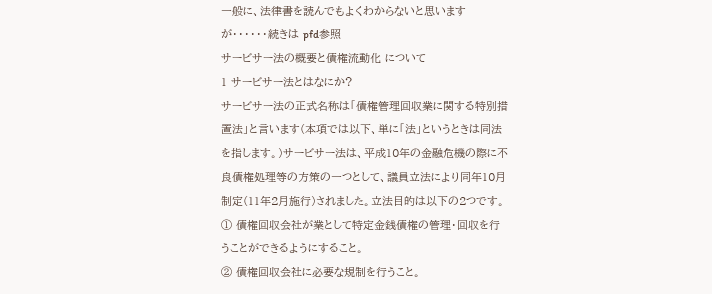一般に、法律書を読んでもよくわからないと思いますが・・・・・・続きは pfd参照
サービサー法の概要と債権流動化 について
1 サービサー法とはなにか?
サービサー法の正式名称は「債権管理回収業に関する特別措置法」と言います(本項では以下、単に「法」というときは同法を指します。)サービサー法は、平成10年の金融危機の際に不良債権処理等の方策の一つとして、議員立法により同年10月制定(11年2月施行)されました。立法目的は以下の2つです。
① 債権回収会社が業として特定金銭債権の管理・回収を行うことができるようにすること。
② 債権回収会社に必要な規制を行うこと。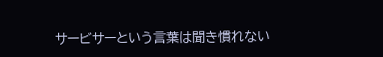サービサーという言葉は聞き慣れない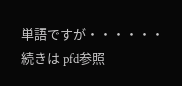単語ですが・・・・・・続きは pfd参照